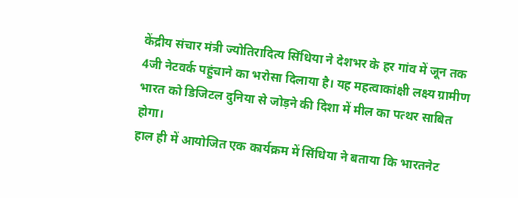केंद्रीय संचार मंत्री ज्योतिरादित्य सिंधिया ने देशभर के हर गांव में जून तक 4जी नेटवर्क पहुंचाने का भरोसा दिलाया है। यह महत्वाकांक्षी लक्ष्य ग्रामीण भारत को डिजिटल दुनिया से जोड़ने की दिशा में मील का पत्थर साबित होगा।
हाल ही में आयोजित एक कार्यक्रम में सिंधिया ने बताया कि भारतनेट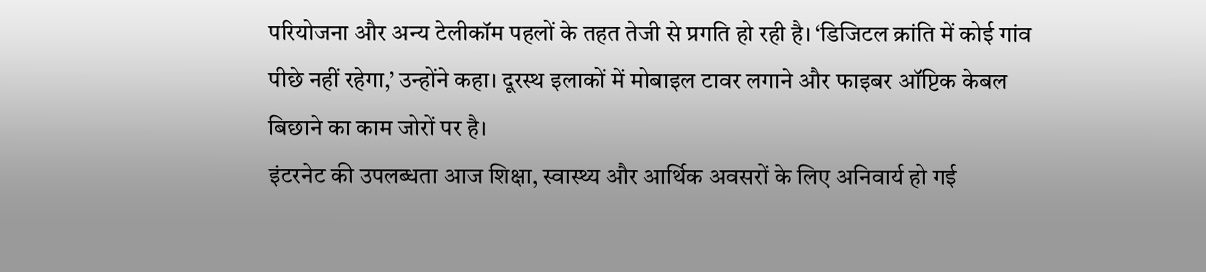परियोजना और अन्य टेलीकॉम पहलों के तहत तेजी से प्रगति हो रही है। ‘डिजिटल क्रांति में कोई गांव पीछे नहीं रहेगा,’ उन्होंने कहा। दूरस्थ इलाकों में मोबाइल टावर लगाने और फाइबर ऑप्टिक केबल बिछाने का काम जोरों पर है।
इंटरनेट की उपलब्धता आज शिक्षा, स्वास्थ्य और आर्थिक अवसरों के लिए अनिवार्य हो गई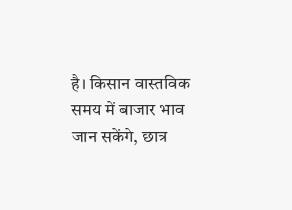है। किसान वास्तविक समय में बाजार भाव जान सकेंगे, छात्र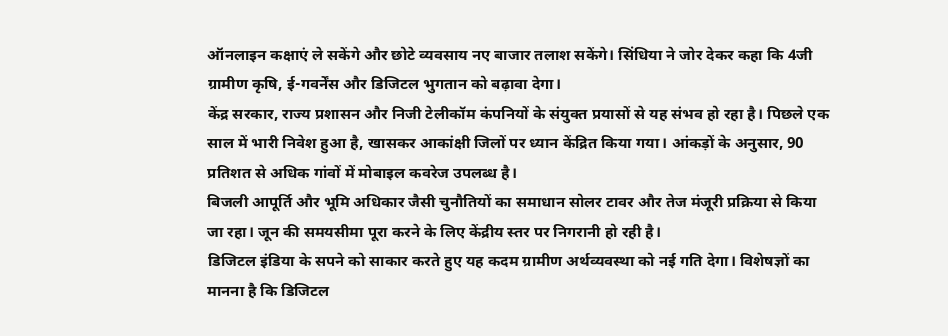ऑनलाइन कक्षाएं ले सकेंगे और छोटे व्यवसाय नए बाजार तलाश सकेंगे। सिंधिया ने जोर देकर कहा कि 4जी ग्रामीण कृषि, ई-गवर्नेंस और डिजिटल भुगतान को बढ़ावा देगा।
केंद्र सरकार, राज्य प्रशासन और निजी टेलीकॉम कंपनियों के संयुक्त प्रयासों से यह संभव हो रहा है। पिछले एक साल में भारी निवेश हुआ है, खासकर आकांक्षी जिलों पर ध्यान केंद्रित किया गया। आंकड़ों के अनुसार, 90 प्रतिशत से अधिक गांवों में मोबाइल कवरेज उपलब्ध है।
बिजली आपूर्ति और भूमि अधिकार जैसी चुनौतियों का समाधान सोलर टावर और तेज मंजूरी प्रक्रिया से किया जा रहा। जून की समयसीमा पूरा करने के लिए केंद्रीय स्तर पर निगरानी हो रही है।
डिजिटल इंडिया के सपने को साकार करते हुए यह कदम ग्रामीण अर्थव्यवस्था को नई गति देगा। विशेषज्ञों का मानना है कि डिजिटल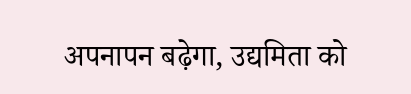अपनापन बढ़ेगा, उद्यमिता को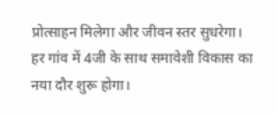प्रोत्साहन मिलेगा और जीवन स्तर सुधरेगा। हर गांव में 4जी के साथ समावेशी विकास का नया दौर शुरू होगा।